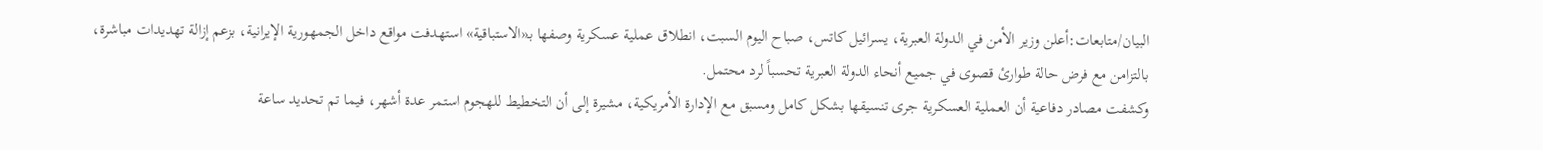البيان/متابعات:أعلن وزير الأمن في الدولة العبرية، يسرائيل كاتس، صباح اليوم السبت، انطلاق عملية عسكرية وصفها بـ«الاستباقية» استهدفت مواقع داخل الجمهورية الإيرانية، بزعم إزالة تهديدات مباشرة، بالتزامن مع فرض حالة طوارئ قصوى في جميع أنحاء الدولة العبرية تحسباً لرد محتمل.
وكشفت مصادر دفاعية أن العملية العسكرية جرى تنسيقها بشكل كامل ومسبق مع الإدارة الأمريكية، مشيرة إلى أن التخطيط للهجوم استمر عدة أشهر، فيما تم تحديد ساعة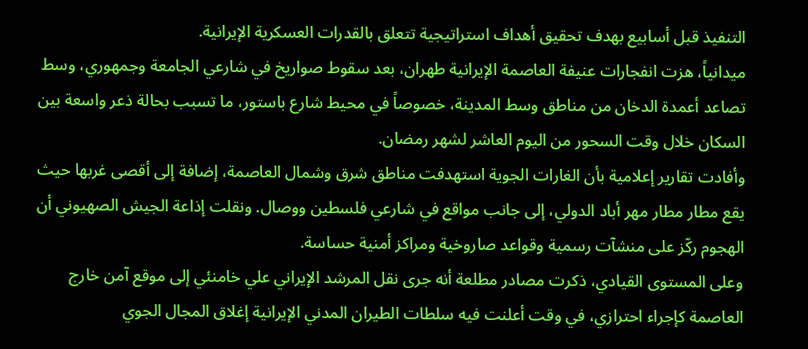التنفيذ قبل أسابيع بهدف تحقيق أهداف استراتيجية تتعلق بالقدرات العسكرية الإيرانية.
ميدانياً، هزت انفجارات عنيفة العاصمة الإيرانية طهران، بعد سقوط صواريخ في شارعي الجامعة وجمهوري، وسط تصاعد أعمدة الدخان من مناطق وسط المدينة، خصوصاً في محيط شارع باستور، ما تسبب بحالة ذعر واسعة بين السكان خلال وقت السحور من اليوم العاشر لشهر رمضان.
وأفادت تقارير إعلامية بأن الغارات الجوية استهدفت مناطق شرق وشمال العاصمة، إضافة إلى أقصى غربها حيث يقع مطار مطار مهر أباد الدولي، إلى جانب مواقع في شارعي فلسطين ووصال. ونقلت إذاعة الجيش الصهيوني أن الهجوم ركّز على منشآت رسمية وقواعد صاروخية ومراكز أمنية حساسة.
وعلى المستوى القيادي، ذكرت مصادر مطلعة أنه جرى نقل المرشد الإيراني علي خامنئي إلى موقع آمن خارج العاصمة كإجراء احترازي، في وقت أعلنت فيه سلطات الطيران المدني الإيرانية إغلاق المجال الجوي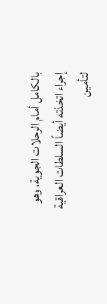بالكامل أمام الرحلات الجوية، وهو إجراء اتخذته أيضاً السلطات العراقية لتأمين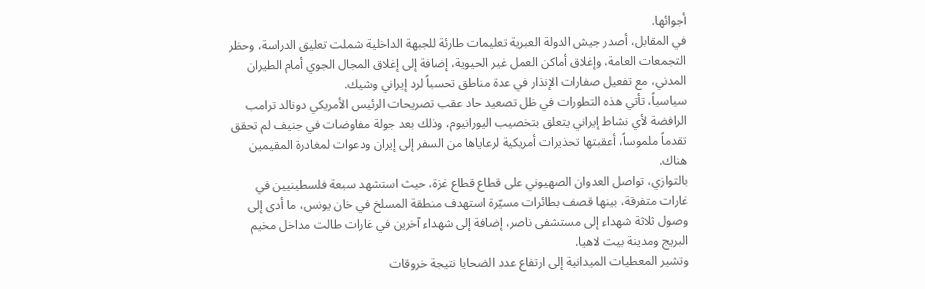أجوائها.
في المقابل، أصدر جيش الدولة العبرية تعليمات طارئة للجبهة الداخلية شملت تعليق الدراسة، وحظر التجمعات العامة، وإغلاق أماكن العمل غير الحيوية، إضافة إلى إغلاق المجال الجوي أمام الطيران المدني، مع تفعيل صفارات الإنذار في عدة مناطق تحسباً لرد إيراني وشيك.
سياسياً، تأتي هذه التطورات في ظل تصعيد حاد عقب تصريحات الرئيس الأمريكي دونالد ترامب الرافضة لأي نشاط إيراني يتعلق بتخصيب اليورانيوم، وذلك بعد جولة مفاوضات في جنيف لم تحقق تقدماً ملموساً، أعقبتها تحذيرات أمريكية لرعاياها من السفر إلى إيران ودعوات لمغادرة المقيمين هناك.
بالتوازي، تواصل العدوان الصهيوني على قطاع قطاع غزة، حيث استشهد سبعة فلسطينيين في غارات متفرقة، بينها قصف بطائرات مسيّرة استهدف منطقة المسلخ في خان يونس، ما أدى إلى وصول ثلاثة شهداء إلى مستشفى ناصر، إضافة إلى شهداء آخرين في غارات طالت مداخل مخيم البريج ومدينة بيت لاهيا.
وتشير المعطيات الميدانية إلى ارتفاع عدد الضحايا نتيجة خروقات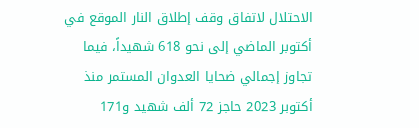الاحتلال لاتفاق وقف إطلاق النار الموقع في أكتوبر الماضي إلى نحو 618 شهيداً، فيما تجاوز إجمالي ضحايا العدوان المستمر منذ أكتوبر 2023 حاجز 72 ألف شهيد و171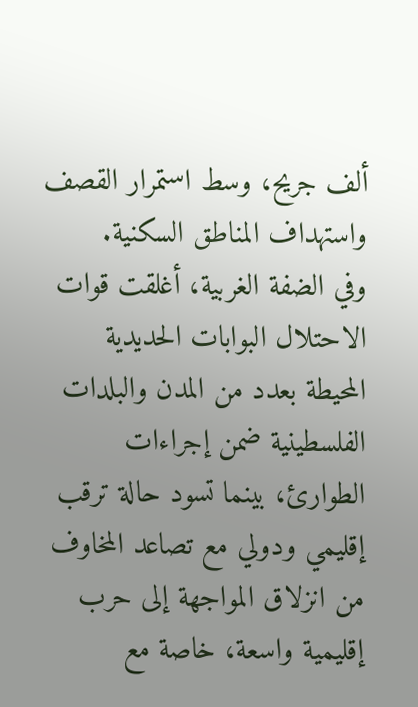ألف جريح، وسط استمرار القصف واستهداف المناطق السكنية.
وفي الضفة الغربية، أغلقت قوات الاحتلال البوابات الحديدية المحيطة بعدد من المدن والبلدات الفلسطينية ضمن إجراءات الطوارئ، بينما تسود حالة ترقب إقليمي ودولي مع تصاعد المخاوف من انزلاق المواجهة إلى حرب إقليمية واسعة، خاصة مع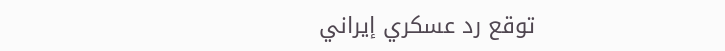توقع رد عسكري إيراني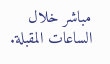مباشر خلال الساعات المقبلة.